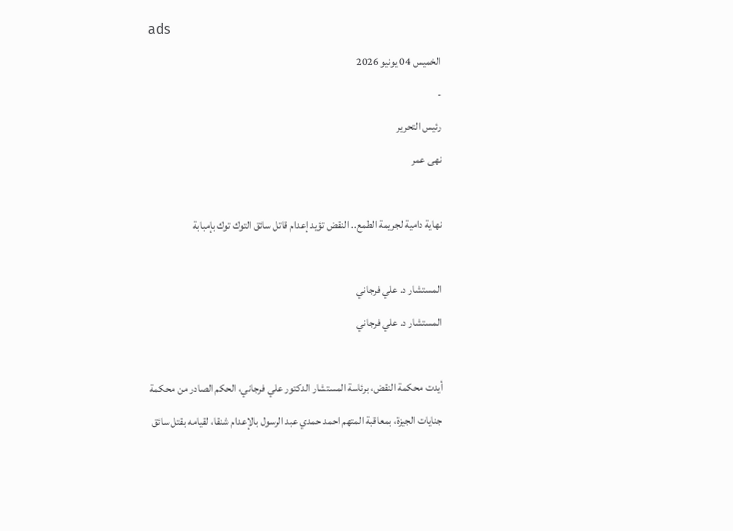ads
الخميس 04 يونيو 2026
-
رئيس التحرير
نهى عمر

نهاية دامية لجريمة الطمع.. النقض تؤيد إعدام قاتل سائق التوك توك بإمبابة

المستشار د. علي فرجاني
المستشار د. علي فرجاني

أيدت محكمة النقض، برئاسة المستشار الدكتور علي فرجاني، الحكم الصادر من محكمة جنايات الجيزة، بمعاقبة المتهم احمد حمدي عبد الرسول بالإعدام شنقا، لقيامه بقتل سائق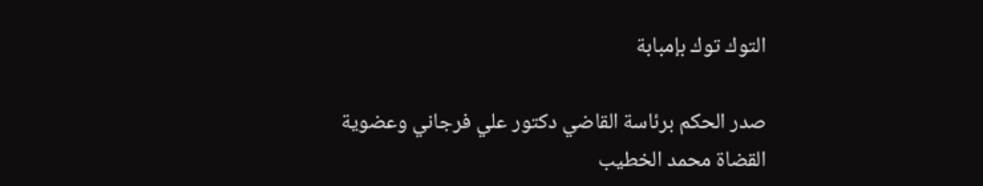التوك توك بإمبابة

صدر الحكم برئاسة القاضي دكتور علي فرجاني وعضوية القضاة محمد الخطيب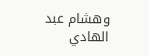وهشام عبد الهادي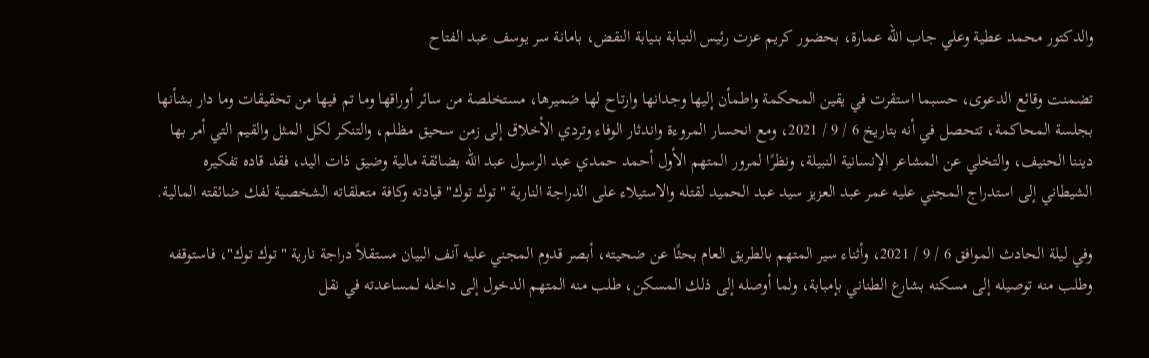والدكتور محمد عطية وعلي جاب الله عمارة، بحضور كريم عزت رئيس النيابة بنيابة النقض، بامانة سر يوسف عبد الفتاح

تضمنت وقائع الدعوى، حسبما استقرت في يقين المحكمة واطمأن إليها وجدانها وارتاح لها ضميرها، مستخلصة من سائر أوراقها وما تم فيها من تحقيقات وما دار بشأنها بجلسة المحاكمة، تتحصل في أنه بتاريخ 6 / 9 / 2021، ومع انحسار المروءة واندثار الوفاء وتردي الأخلاق إلى زمن سحيق مظلم، والتنكر لكل المثل والقيم التي أمر بها ديننا الحنيف، والتخلي عن المشاعر الإنسانية النبيلة، ونظرًا لمرور المتهم الأول أحمد حمدي عبد الرسول عبد الله بضائقة مالية وضيق ذات اليد، فقد قاده تفكيره الشيطاني إلى استدراج المجني عليه عمر عبد العزيز سيد عبد الحميد لقتله والاستيلاء على الدراجة النارية "توك توك" قيادته وكافة متعلقاته الشخصية لفك ضائقته المالية.

وفي ليلة الحادث الموافق 6 / 9 / 2021، وأثناء سير المتهم بالطريق العام بحثًا عن ضحيته، أبصر قدوم المجني عليه آنف البيان مستقلاً دراجة نارية "توك توك"، فاستوقفه وطلب منه توصيله إلى مسكنه بشارع الطناني بإمبابة، ولما أوصله إلى ذلك المسكن، طلب منه المتهم الدخول إلى داخله لمساعدته في نقل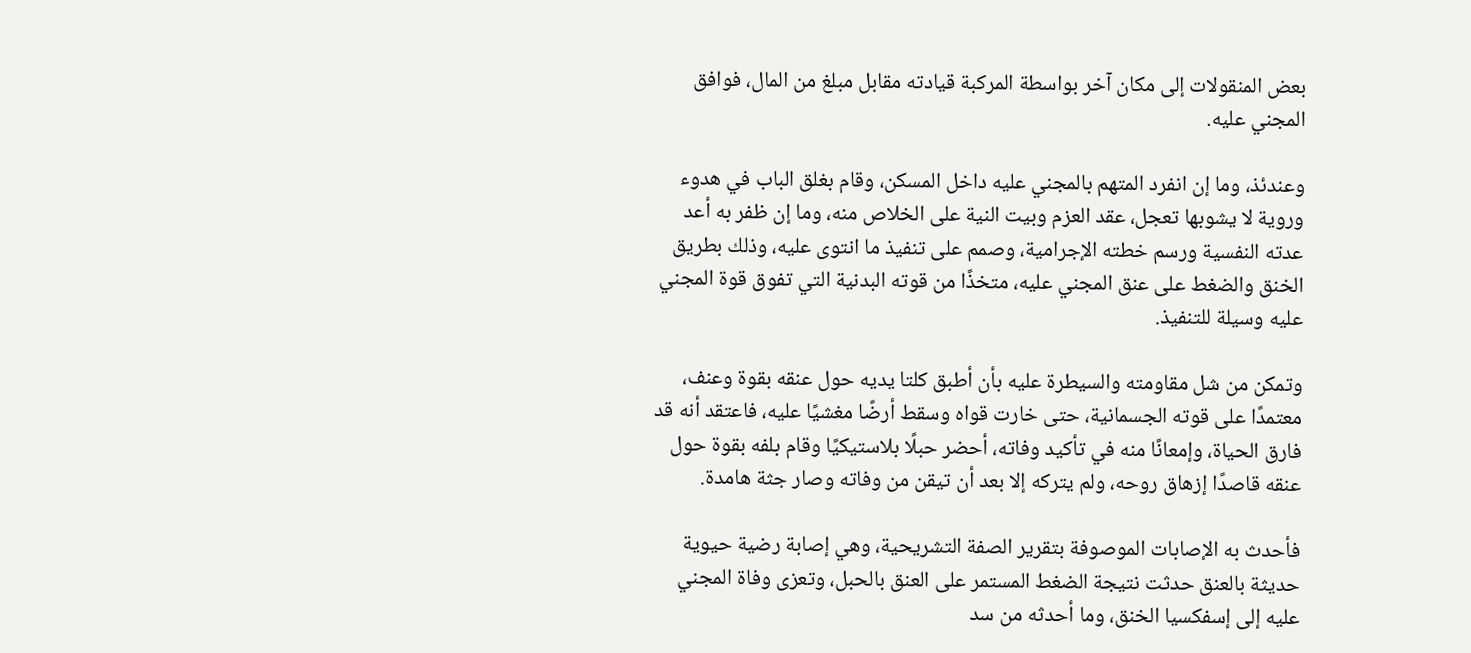بعض المنقولات إلى مكان آخر بواسطة المركبة قيادته مقابل مبلغ من المال، فوافق المجني عليه.

وعندئذ، وما إن انفرد المتهم بالمجني عليه داخل المسكن، وقام بغلق الباب في هدوء وروية لا يشوبها تعجل، عقد العزم وبيت النية على الخلاص منه، وما إن ظفر به أعد عدته النفسية ورسم خطته الإجرامية، وصمم على تنفيذ ما انتوى عليه، وذلك بطريق الخنق والضغط على عنق المجني عليه، متخذًا من قوته البدنية التي تفوق قوة المجني عليه وسيلة للتنفيذ.

وتمكن من شل مقاومته والسيطرة عليه بأن أطبق كلتا يديه حول عنقه بقوة وعنف، معتمدًا على قوته الجسمانية، حتى خارت قواه وسقط أرضًا مغشيًا عليه، فاعتقد أنه قد فارق الحياة، وإمعانًا منه في تأكيد وفاته، أحضر حبلًا بلاستيكيًا وقام بلفه بقوة حول عنقه قاصدًا إزهاق روحه، ولم يتركه إلا بعد أن تيقن من وفاته وصار جثة هامدة.

فأحدث به الإصابات الموصوفة بتقرير الصفة التشريحية، وهي إصابة رضية حيوية حديثة بالعنق حدثت نتيجة الضغط المستمر على العنق بالحبل، وتعزى وفاة المجني عليه إلى إسفكسيا الخنق، وما أحدثه من سد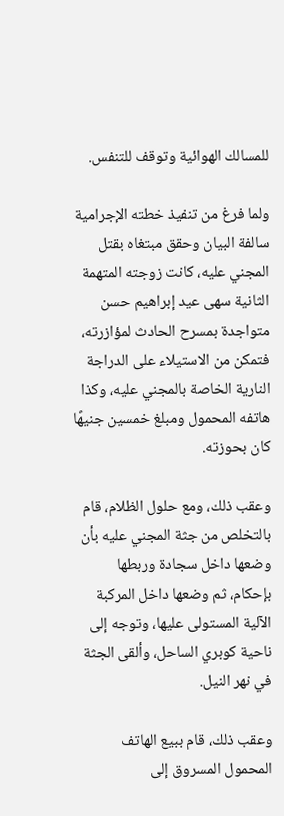للمسالك الهوائية وتوقف للتنفس.

ولما فرغ من تنفيذ خطته الإجرامية سالفة البيان وحقق مبتغاه بقتل المجني عليه، كانت زوجته المتهمة الثانية سهى عيد إبراهيم حسن متواجدة بمسرح الحادث لمؤازرته، فتمكن من الاستيلاء على الدراجة النارية الخاصة بالمجني عليه، وكذا هاتفه المحمول ومبلغ خمسين جنيهًا كان بحوزته.

وعقب ذلك، ومع حلول الظلام، قام بالتخلص من جثة المجني عليه بأن وضعها داخل سجادة وربطها بإحكام، ثم وضعها داخل المركبة الآلية المستولى عليها، وتوجه إلى ناحية كوبري الساحل، وألقى الجثة في نهر النيل.

وعقب ذلك، قام ببيع الهاتف المحمول المسروق إلى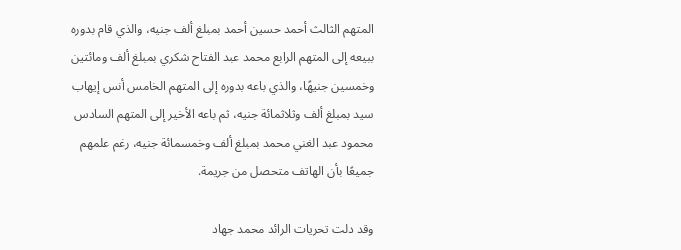المتهم الثالث أحمد حسين أحمد بمبلغ ألف جنيه، والذي قام بدوره ببيعه إلى المتهم الرابع محمد عبد الفتاح شكري بمبلغ ألف ومائتين وخمسين جنيهًا، والذي باعه بدوره إلى المتهم الخامس أنس إيهاب سيد بمبلغ ألف وثلاثمائة جنيه، ثم باعه الأخير إلى المتهم السادس محمود عبد الغني محمد بمبلغ ألف وخمسمائة جنيه، رغم علمهم جميعًا بأن الهاتف متحصل من جريمة.

وقد دلت تحريات الرائد محمد جهاد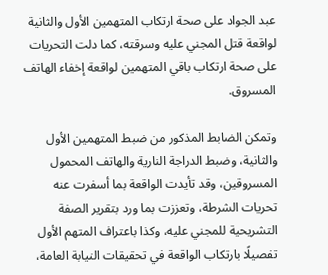عبد الجواد على صحة ارتكاب المتهمين الأول والثانية لواقعة قتل المجني عليه وسرقته، كما دلت التحريات على صحة ارتكاب باقي المتهمين لواقعة إخفاء الهاتف المسروق.

وتمكن الضابط المذكور من ضبط المتهمين الأول والثانية، وضبط الدراجة النارية والهاتف المحمول المسروقين، وقد تأيدت الواقعة بما أسفرت عنه تحريات الشرطة، وتعززت بما ورد بتقرير الصفة التشريحية للمجني عليه، وكذا باعتراف المتهم الأول تفصيلًا بارتكاب الواقعة في تحقيقات النيابة العامة،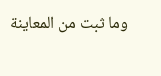وما ثبت من المعاينة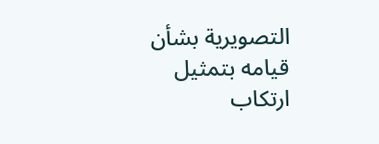التصويرية بشأن قيامه بتمثيل ارتكاب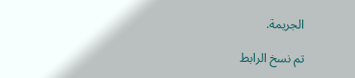الجريمة.

تم نسخ الرابط